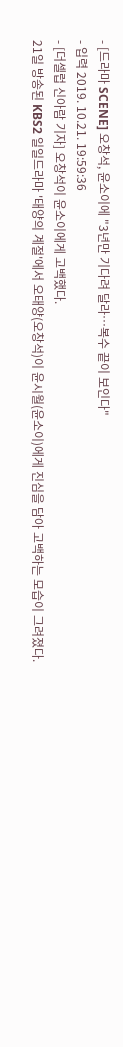- [드라마 SCENE] 오창석, 윤소이에 "3년만 기다려 달라…복수 끝이 보인다"
- 입력 2019. 10.21. 19:59:36
- [더셀럽 신아람 기자] 오창석이 윤소이에게 고백했다.
21일 방송된 KBS2 일일드라마 '태양의 계절'에서 오태양(오창석)이 윤시월(윤소이)에게 진심을 담아 고백하는 모습이 그려졌다.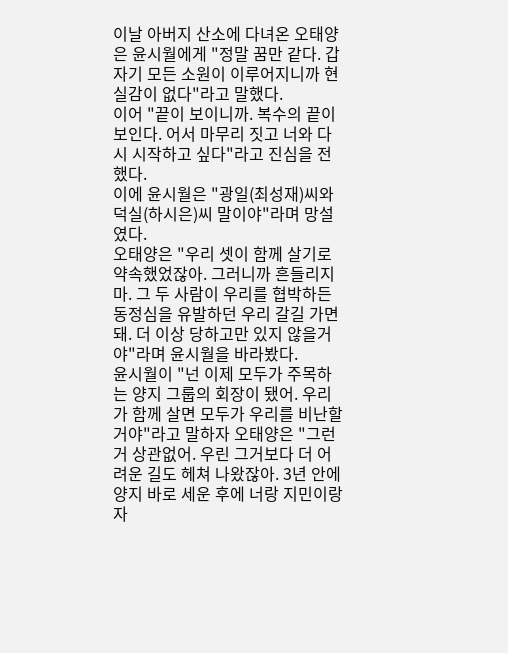이날 아버지 산소에 다녀온 오태양은 윤시월에게 "정말 꿈만 같다. 갑자기 모든 소원이 이루어지니까 현실감이 없다"라고 말했다.
이어 "끝이 보이니까. 복수의 끝이 보인다. 어서 마무리 짓고 너와 다시 시작하고 싶다"라고 진심을 전했다.
이에 윤시월은 "광일(최성재)씨와 덕실(하시은)씨 말이야"라며 망설였다.
오태양은 "우리 셋이 함께 살기로 약속했었잖아. 그러니까 흔들리지 마. 그 두 사람이 우리를 협박하든 동정심을 유발하던 우리 갈길 가면 돼. 더 이상 당하고만 있지 않을거야"라며 윤시월을 바라봤다.
윤시월이 "넌 이제 모두가 주목하는 양지 그룹의 회장이 됐어. 우리가 함께 살면 모두가 우리를 비난할 거야"라고 말하자 오태양은 "그런 거 상관없어. 우린 그거보다 더 어려운 길도 헤쳐 나왔잖아. 3년 안에 양지 바로 세운 후에 너랑 지민이랑 자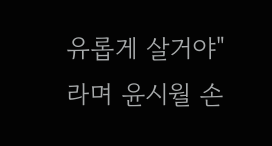유롭게 살거야"라며 윤시월 손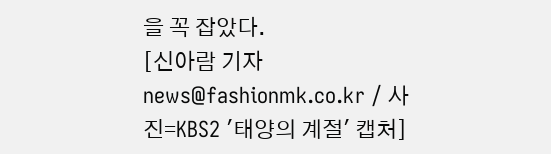을 꼭 잡았다.
[신아람 기자 news@fashionmk.co.kr / 사진=KBS2 '태양의 계절' 캡처]